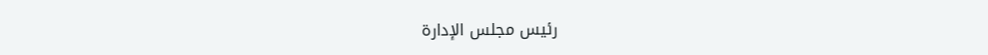رئيس مجلس الإدارة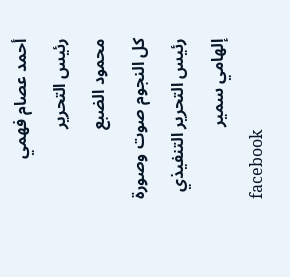أحمد عصام فهمي
رئيس التحرير
محمود الضبع
كل النجوم صوت وصورة
رئيس التحرير التنفيذي
إلهامي سمير
facebook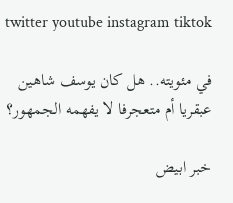twitter youtube instagram tiktok

في مئويته.. هل كان يوسف شاهين عبقريا أم متعجرفا لا يفهمه الجمهور؟

خبر ابيض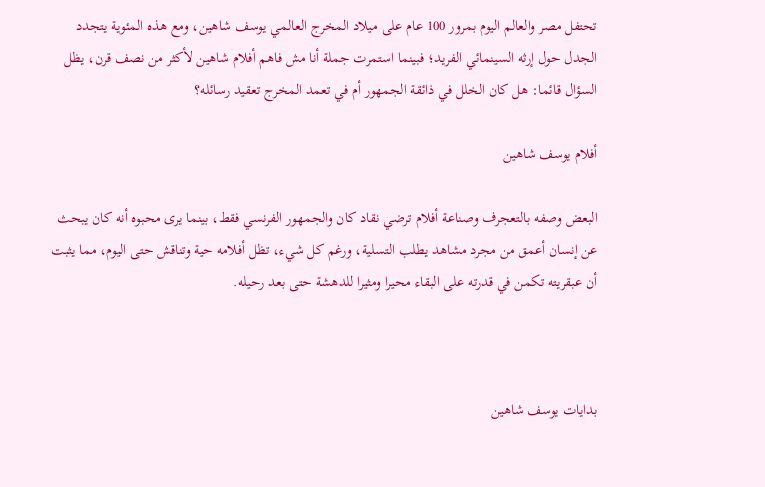تحتفل مصر والعالم اليوم بمرور 100 عام على ميلاد المخرج العالمي يوسف شاهين، ومع هذه المئوية يتجدد الجدل حول إرثه السينمائي الفريد؛ فبينما استمرت جملة أنا مش فاهم أفلام شاهين لأكثر من نصف قرن، يظل السؤال قائما: هل كان الخلل في ذائقة الجمهور أم في تعمد المخرج تعقيد رسائله؟

أفلام يوسف شاهين

البعض وصفه بالتعجرف وصناعة أفلام ترضي نقاد كان والجمهور الفرنسي فقط، بينما يرى محبوه أنه كان يبحث عن إنسان أعمق من مجرد مشاهد يطلب التسلية، ورغم كل شيء، تظل أفلامه حية وتناقش حتى اليوم، مما يثبت أن عبقريته تكمن في قدرته على البقاء محيرا ومثيرا للدهشة حتى بعد رحيله.



بدايات يوسف شاهين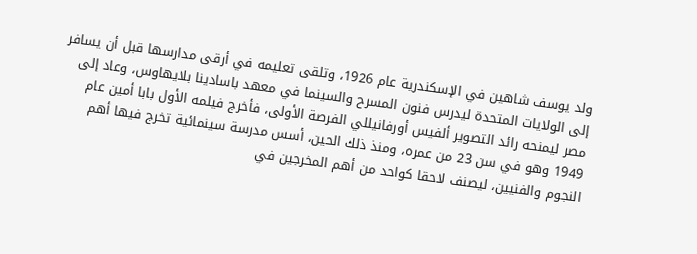ولد يوسف شاهين في الإسكندرية عام 1926، وتلقى تعليمه في أرقى مدارسها قبل أن يسافر إلى الولايات المتحدة ليدرس فنون المسرح والسينما في معهد باسادينا بلايهاوس، وعاد إلى مصر ليمنحه رائد التصوير ألفيس أورفانيللي الفرصة الأولى، فأخرج فيلمه الأول بابا أمين عام 1949 وهو في سن 23 من عمره، ومنذ ذلك الحين، أسس مدرسة سينمائية تخرج فيها أهم النجوم والفنيين، ليصنف لاحقا كواحد من أهم المخرجين في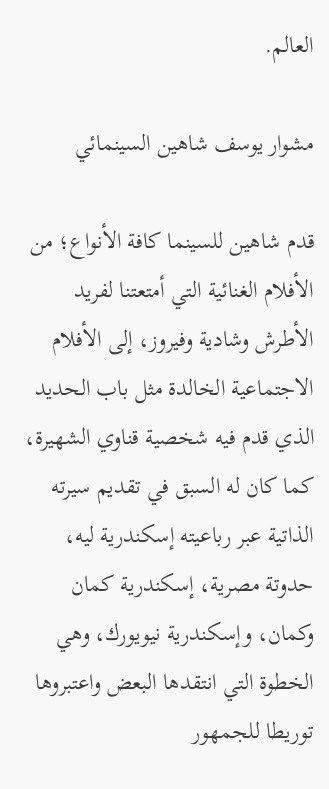العالم.

مشوار يوسف شاهين السينمائي

قدم شاهين للسينما كافة الأنواع؛ من الأفلام الغنائية التي أمتعتنا لفريد الأطرش وشادية وفيروز، إلى الأفلام الاجتماعية الخالدة مثل باب الحديد الذي قدم فيه شخصية قناوي الشهيرة، كما كان له السبق في تقديم سيرته الذاتية عبر رباعيته إسكندرية ليه، حدوتة مصرية، إسكندرية كمان وكمان، وإسكندرية نيويورك، وهي الخطوة التي انتقدها البعض واعتبروها توريطا للجمهور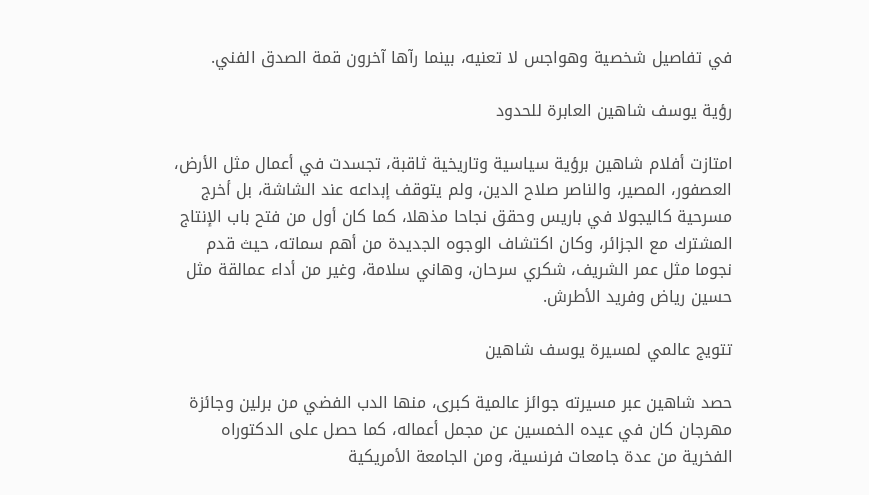في تفاصيل شخصية وهواجس لا تعنيه، بينما رآها آخرون قمة الصدق الفني.

رؤية يوسف شاهين العابرة للحدود

امتازت أفلام شاهين برؤية سياسية وتاريخية ثاقبة، تجسدت في أعمال مثل الأرض، العصفور، المصير، والناصر صلاح الدين، ولم يتوقف إبداعه عند الشاشة، بل أخرج مسرحية كاليجولا في باريس وحقق نجاحا مذهلا، كما كان أول من فتح باب الإنتاج المشترك مع الجزائر، وكان اكتشاف الوجوه الجديدة من أهم سماته، حيث قدم نجوما مثل عمر الشريف، شكري سرحان، وهاني سلامة، وغير من أداء عمالقة مثل حسين رياض وفريد الأطرش.

تتويج عالمي لمسيرة يوسف شاهين

حصد شاهين عبر مسيرته جوائز عالمية كبرى، منها الدب الفضي من برلين وجائزة مهرجان كان في عيده الخمسين عن مجمل أعماله، كما حصل على الدكتوراه الفخرية من عدة جامعات فرنسية، ومن الجامعة الأمريكية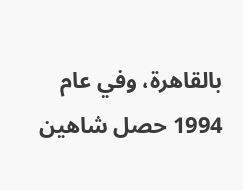بالقاهرة، وفي عام 1994 حصل شاهين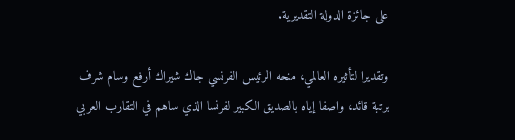على جائزة الدولة التقديرية.

وتقديرا لتأثيره العالمي، منحه الرئيس الفرنسي جاك شيراك أرفع وسام شرف برتبة قائد، واصفا إياه بالصديق الكبير لفرنسا الذي ساهم في التقارب العربي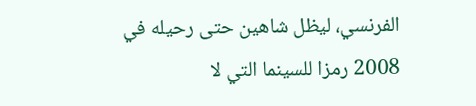الفرنسي، ليظل شاهين حتى رحيله في 2008 رمزا للسينما التي لا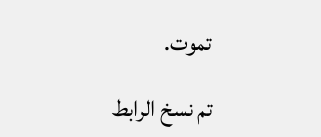تموت.

تم نسخ الرابط